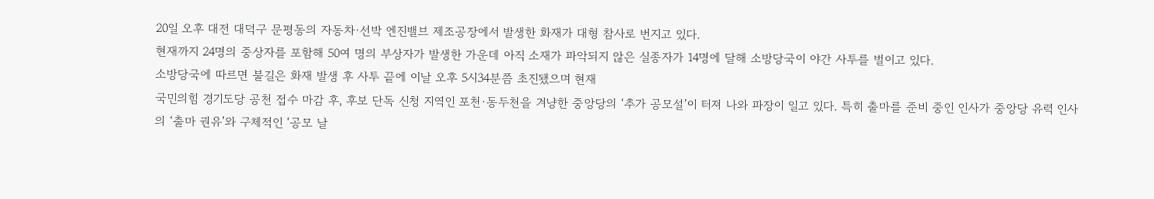20일 오후 대전 대덕구 문평동의 자동차·선박 엔진밸브 제조공장에서 발생한 화재가 대형 참사로 번지고 있다.
현재까지 24명의 중상자를 포함해 50여 명의 부상자가 발생한 가운데 아직 소재가 파악되지 않은 실종자가 14명에 달해 소방당국이 야간 사투를 벌이고 있다.
소방당국에 따르면 불길은 화재 발생 후 사투 끝에 이날 오후 5시34분쯤 초진됐으며 현재
국민의힘 경기도당 공천 접수 마감 후, 후보 단독 신청 지역인 포천·동두천을 겨냥한 중앙당의 ‘추가 공모설’이 터져 나와 파장이 일고 있다. 특히 출마를 준비 중인 인사가 중앙당 유력 인사의 ‘출마 권유’와 구체적인 ‘공모 날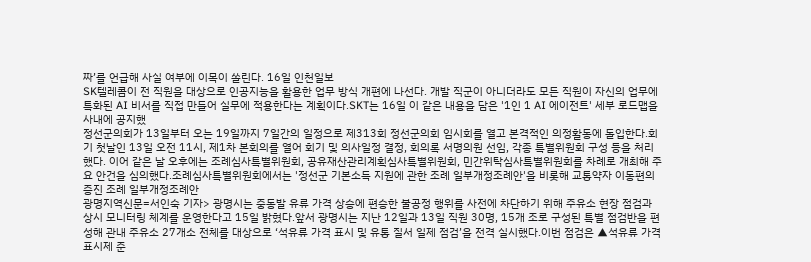짜’를 언급해 사실 여부에 이목이 쏠린다. 16일 인천일보
SK텔레콤이 전 직원을 대상으로 인공지능을 활용한 업무 방식 개편에 나선다. 개발 직군이 아니더라도 모든 직원이 자신의 업무에 특화된 AI 비서를 직접 만들어 실무에 적용한다는 계획이다.SKT는 16일 이 같은 내용을 담은 '1인 1 AI 에이전트' 세부 로드맵을 사내에 공지했
정선군의회가 13일부터 오는 19일까지 7일간의 일정으로 제313회 정선군의회 임시회를 열고 본격적인 의정활동에 돌입한다.회기 첫날인 13일 오전 11시, 제1차 본회의를 열어 회기 및 의사일정 결정, 회의록 서명의원 선임, 각종 특별위원회 구성 등을 처리했다. 이어 같은 날 오후에는 조례심사특별위원회, 공유재산관리계획심사특별위원회, 민간위탁심사특별위원회를 차례로 개최해 주요 안건을 심의했다.조례심사특별위원회에서는 '정선군 기본소득 지원에 관한 조례 일부개정조례안'을 비롯해 교통약자 이동편의 증진 조례 일부개정조례안
광명지역신문=서인숙 기자> 광명시는 중동발 유류 가격 상승에 편승한 불공정 행위를 사전에 차단하기 위해 주유소 현장 점검과 상시 모니터링 체계를 운영한다고 15일 밝혔다.앞서 광명시는 지난 12일과 13일 직원 30명, 15개 조로 구성된 특별 점검반을 편성해 관내 주유소 27개소 전체를 대상으로 ‘석유류 가격 표시 및 유통 질서 일제 점검’을 전격 실시했다.이번 점검은 ▲석유류 가격표시제 준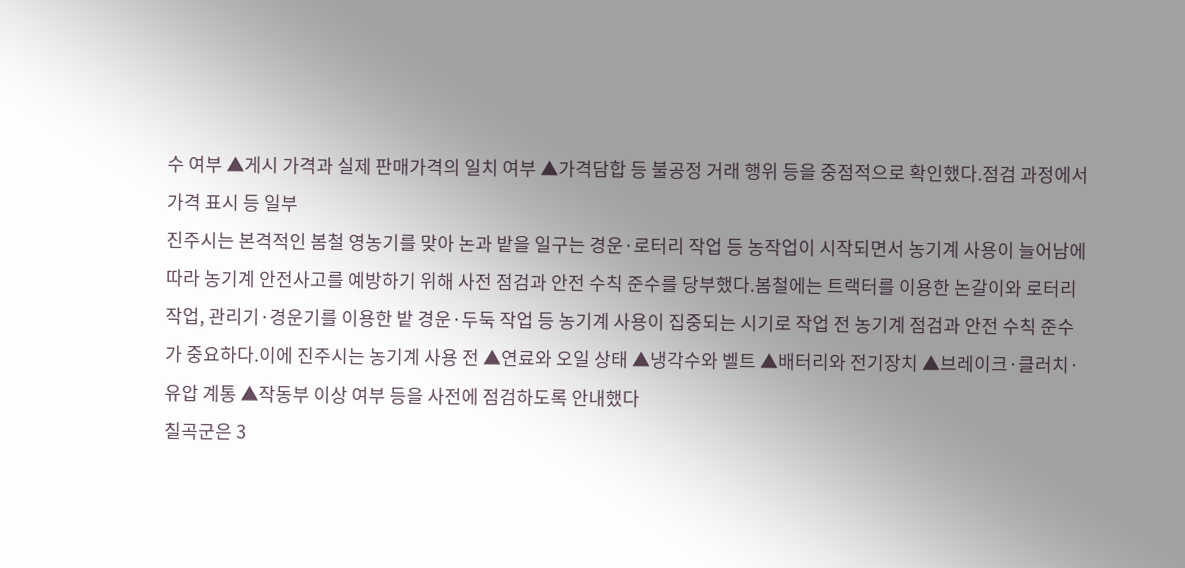수 여부 ▲게시 가격과 실제 판매가격의 일치 여부 ▲가격담합 등 불공정 거래 행위 등을 중점적으로 확인했다.점검 과정에서 가격 표시 등 일부
진주시는 본격적인 봄철 영농기를 맞아 논과 밭을 일구는 경운·로터리 작업 등 농작업이 시작되면서 농기계 사용이 늘어남에 따라 농기계 안전사고를 예방하기 위해 사전 점검과 안전 수칙 준수를 당부했다.봄철에는 트랙터를 이용한 논갈이와 로터리 작업, 관리기·경운기를 이용한 밭 경운·두둑 작업 등 농기계 사용이 집중되는 시기로 작업 전 농기계 점검과 안전 수칙 준수가 중요하다.이에 진주시는 농기계 사용 전 ▲연료와 오일 상태 ▲냉각수와 벨트 ▲배터리와 전기장치 ▲브레이크·클러치·유압 계통 ▲작동부 이상 여부 등을 사전에 점검하도록 안내했다
칠곡군은 3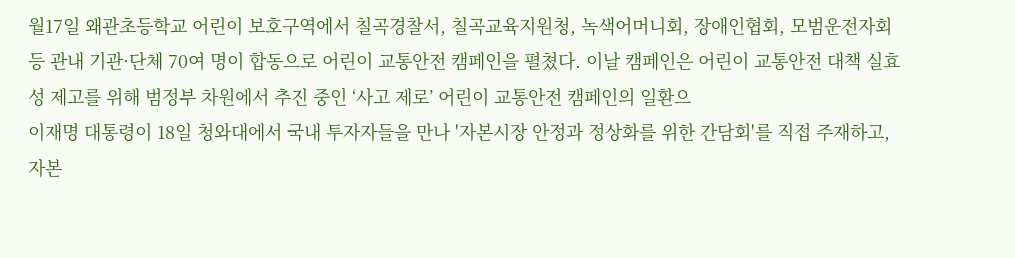월17일 왜관초등학교 어린이 보호구역에서 칠곡경찰서, 칠곡교육지원청, 녹색어머니회, 장애인협회, 모범운전자회 등 관내 기관·단체 70여 명이 합동으로 어린이 교통안전 캠페인을 펼쳤다. 이날 캠페인은 어린이 교통안전 대책 실효성 제고를 위해 범정부 차원에서 추진 중인 ‘사고 제로’ 어린이 교통안전 캠페인의 일환으
이재명 대통령이 18일 청와대에서 국내 투자자들을 만나 '자본시장 안정과 정상화를 위한 간담회'를 직접 주재하고, 자본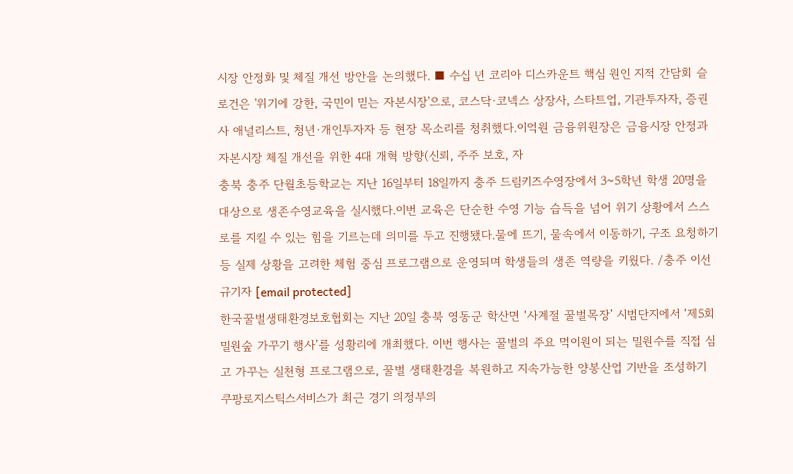시장 안정화 및 체질 개선 방안을 논의했다. ■ 수십 년 코리아 디스카운트 핵심 원인 지적 간담회 슬로건은 '위기에 강한, 국민이 믿는 자본시장'으로, 코스닥·코넥스 상장사, 스타트업, 기관투자자, 증권사 애널리스트, 청년·개인투자자 등 현장 목소리를 청취했다.이억원 금융위원장은 금융시장 안정과 자본시장 체질 개선을 위한 4대 개혁 방향(신뢰, 주주 보호, 자
충북 충주 단월초등학교는 지난 16일부터 18일까지 충주 드림키즈수영장에서 3~5학년 학생 20명을 대상으로 생존수영교육을 실시했다.이번 교육은 단순한 수영 기능 습득을 넘어 위기 상황에서 스스로를 지킬 수 있는 힘을 기르는데 의미를 두고 진행됐다.물에 뜨기, 물속에서 이동하기, 구조 요청하기 등 실제 상황을 고려한 체험 중심 프로그램으로 운영되며 학생들의 생존 역량을 키웠다. /충주 이선규기자 [email protected]
한국꿀벌생태환경보호협회는 지난 20일 충북 영동군 학산면 ‘사계절 꿀벌목장’ 시범단지에서 ‘제5회 밀원숲 가꾸기 행사’를 성황리에 개최했다. 이번 행사는 꿀벌의 주요 먹이원이 되는 밀원수를 직접 심고 가꾸는 실천형 프로그램으로, 꿀벌 생태환경을 복원하고 지속가능한 양봉산업 기반을 조성하기
쿠팡로지스틱스서비스가 최근 경기 의정부의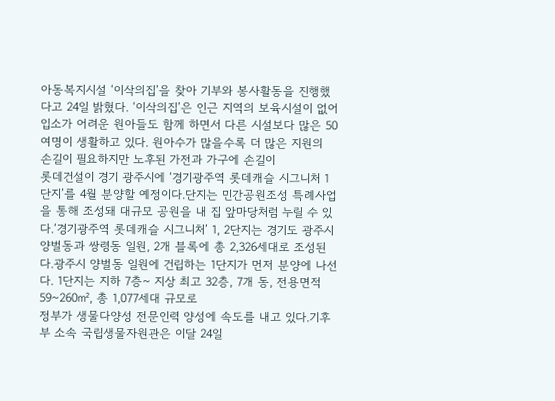아동복지시설 ‘이삭의집’을 찾아 기부와 봉사활동을 진행했다고 24일 밝혔다. ‘이삭의집’은 인근 지역의 보육시설이 없어 입소가 어려운 원아들도 함께 하면서 다른 시설보다 많은 50여명이 생활하고 있다. 원아수가 많을수록 더 많은 지원의 손길이 필요하지만 노후된 가전과 가구에 손길이
롯데건설이 경기 광주시에 ‘경기광주역 롯데캐슬 시그니처 1단지’를 4월 분양할 예정이다.단지는 민간공원조성 특례사업을 통해 조성돼 대규모 공원을 내 집 앞마당처럼 누릴 수 있다.‘경기광주역 롯데캐슬 시그니처’ 1, 2단지는 경기도 광주시 양벌동과 쌍령동 일원, 2개 블록에 총 2,326세대로 조성된다.광주시 양벌동 일원에 건립하는 1단지가 먼저 분양에 나선다. 1단지는 지하 7층~ 지상 최고 32층, 7개 동, 전용면적 59~260㎡, 총 1,077세대 규모로
정부가 생물다양성 전문인력 양성에 속도를 내고 있다.기후부 소속 국립생물자원관은 이달 24일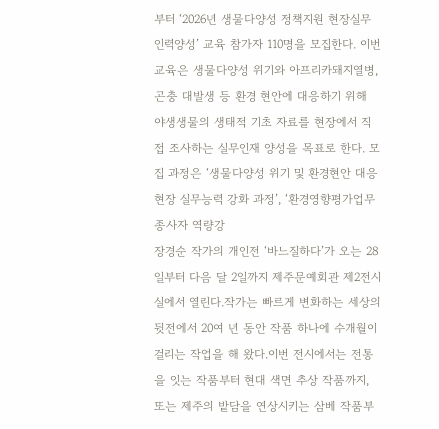부터 ‘2026년 생물다양성 정책지원 현장실무 인력양성’ 교육 참가자 110명을 모집한다. 이번 교육은 생물다양성 위기와 아프리카돼지열병, 곤충 대발생 등 환경 현안에 대응하기 위해 야생생물의 생태적 기초 자료를 현장에서 직접 조사하는 실무인재 양성을 목표로 한다. 모집 과정은 ‘생물다양성 위기 및 환경현안 대응 현장 실무능력 강화 과정’, ‘환경영향평가업무 종사자 역량강
장경순 작가의 개인전 ‘바느질하다’가 오는 28일부터 다음 달 2일까지 제주문예회관 제2전시실에서 열린다.작가는 빠르게 변화하는 세상의 뒷전에서 20여 년 동안 작품 하나에 수개월이 걸리는 작업을 해 왔다.이번 전시에서는 전통을 잇는 작품부터 현대 색면 추상 작품까지, 또는 제주의 밭담을 연상시키는 삼베 작품부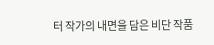터 작가의 내면을 담은 비단 작품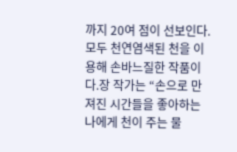까지 20여 점이 선보인다. 모두 천연염색된 천을 이용해 손바느질한 작품이다.장 작가는 “손으로 만져진 시간들을 좋아하는 나에게 천이 주는 물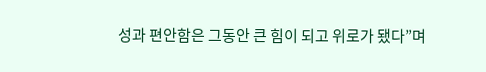성과 편안함은 그동안 큰 힘이 되고 위로가 됐다”며